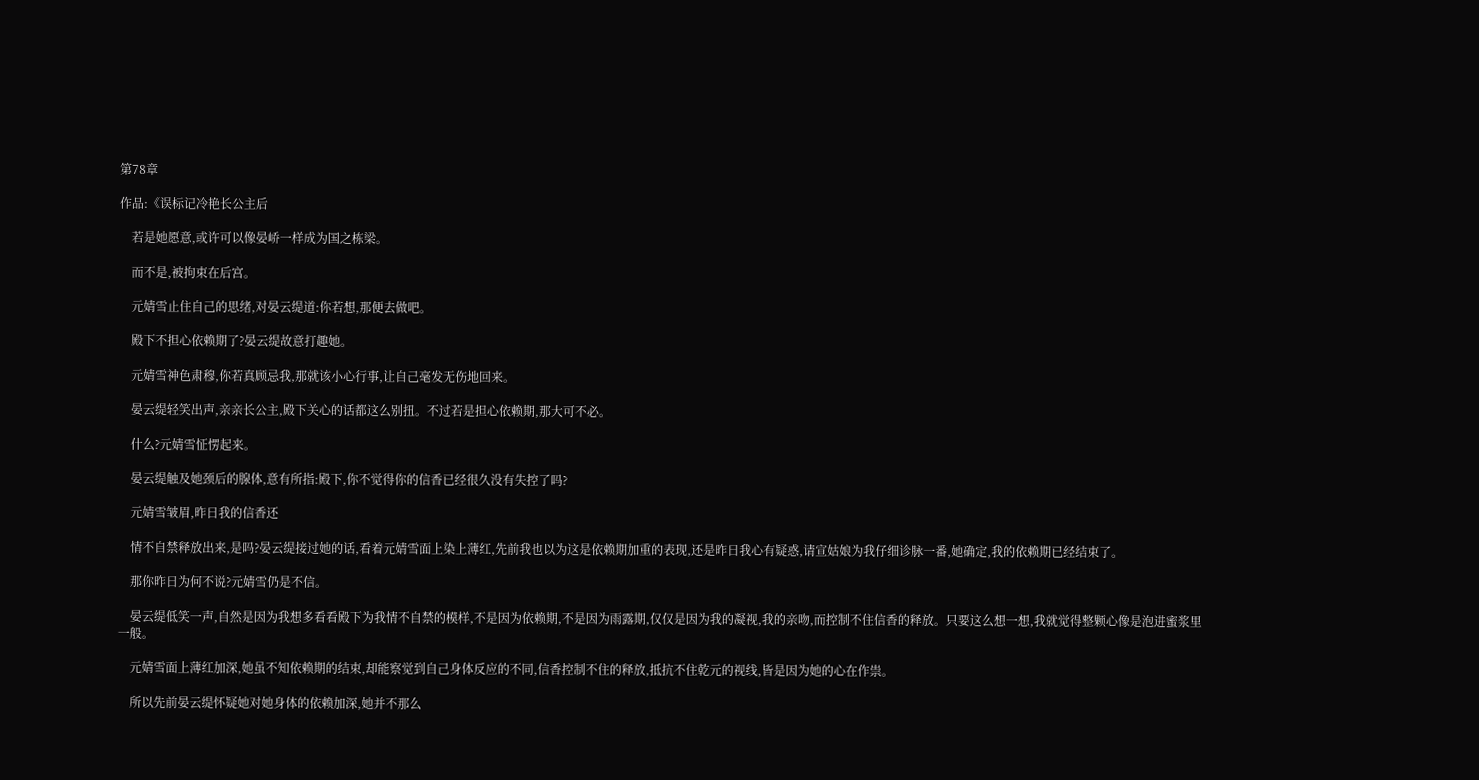第78章

作品:《误标记冷艳长公主后

    若是她愿意,或许可以像晏峤一样成为国之栋梁。

    而不是,被拘束在后宫。

    元婧雪止住自己的思绪,对晏云缇道:你若想,那便去做吧。

    殿下不担心依赖期了?晏云缇故意打趣她。

    元婧雪神色肃穆,你若真顾忌我,那就该小心行事,让自己毫发无伤地回来。

    晏云缇轻笑出声,亲亲长公主,殿下关心的话都这么别扭。不过若是担心依赖期,那大可不必。

    什么?元婧雪怔愣起来。

    晏云缇触及她颈后的腺体,意有所指:殿下,你不觉得你的信香已经很久没有失控了吗?

    元婧雪皱眉,昨日我的信香还

    情不自禁释放出来,是吗?晏云缇接过她的话,看着元婧雪面上染上薄红,先前我也以为这是依赖期加重的表现,还是昨日我心有疑惑,请宣姑娘为我仔细诊脉一番,她确定,我的依赖期已经结束了。

    那你昨日为何不说?元婧雪仍是不信。

    晏云缇低笑一声,自然是因为我想多看看殿下为我情不自禁的模样,不是因为依赖期,不是因为雨露期,仅仅是因为我的凝视,我的亲吻,而控制不住信香的释放。只要这么想一想,我就觉得整颗心像是泡进蜜浆里一般。

    元婧雪面上薄红加深,她虽不知依赖期的结束,却能察觉到自己身体反应的不同,信香控制不住的释放,抵抗不住乾元的视线,皆是因为她的心在作祟。

    所以先前晏云缇怀疑她对她身体的依赖加深,她并不那么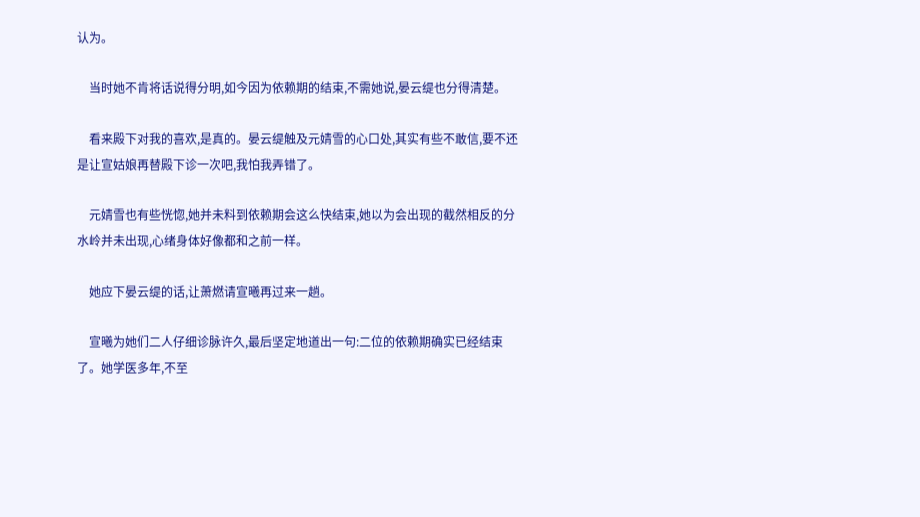认为。

    当时她不肯将话说得分明,如今因为依赖期的结束,不需她说,晏云缇也分得清楚。

    看来殿下对我的喜欢,是真的。晏云缇触及元婧雪的心口处,其实有些不敢信,要不还是让宣姑娘再替殿下诊一次吧,我怕我弄错了。

    元婧雪也有些恍惚,她并未料到依赖期会这么快结束,她以为会出现的截然相反的分水岭并未出现,心绪身体好像都和之前一样。

    她应下晏云缇的话,让萧燃请宣曦再过来一趟。

    宣曦为她们二人仔细诊脉许久,最后坚定地道出一句:二位的依赖期确实已经结束了。她学医多年,不至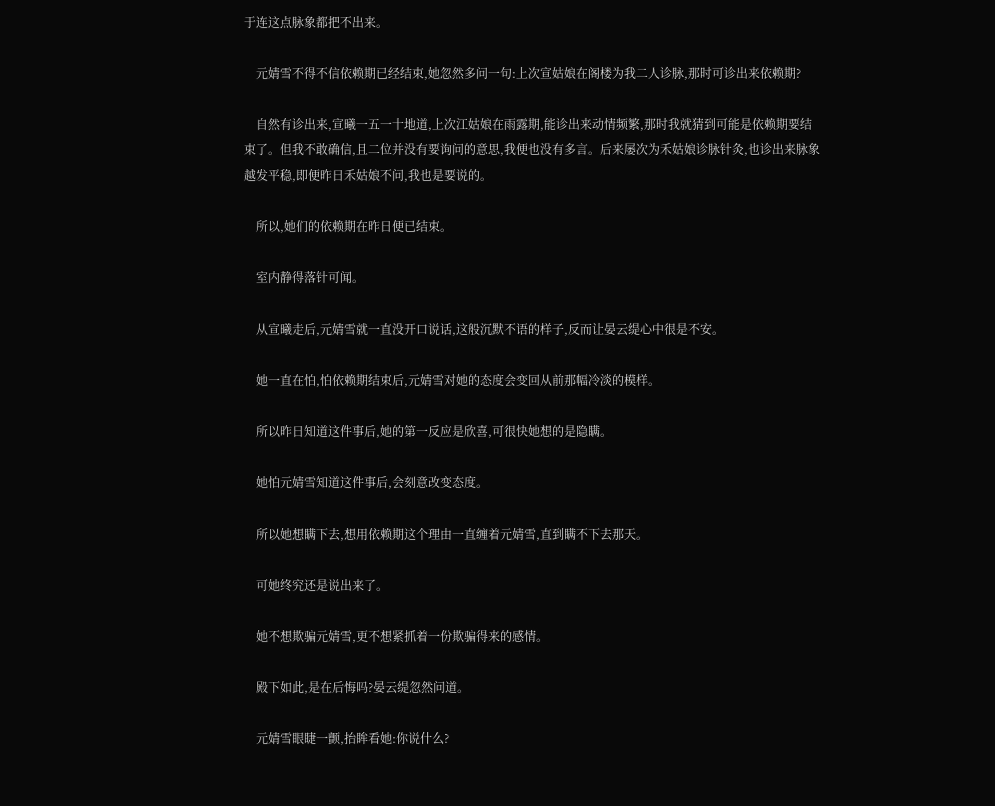于连这点脉象都把不出来。

    元婧雪不得不信依赖期已经结束,她忽然多问一句:上次宣姑娘在阁楼为我二人诊脉,那时可诊出来依赖期?

    自然有诊出来,宣曦一五一十地道,上次江姑娘在雨露期,能诊出来动情频繁,那时我就猜到可能是依赖期要结束了。但我不敢确信,且二位并没有要询问的意思,我便也没有多言。后来屡次为禾姑娘诊脉针灸,也诊出来脉象越发平稳,即便昨日禾姑娘不问,我也是要说的。

    所以,她们的依赖期在昨日便已结束。

    室内静得落针可闻。

    从宣曦走后,元婧雪就一直没开口说话,这般沉默不语的样子,反而让晏云缇心中很是不安。

    她一直在怕,怕依赖期结束后,元婧雪对她的态度会变回从前那幅冷淡的模样。

    所以昨日知道这件事后,她的第一反应是欣喜,可很快她想的是隐瞒。

    她怕元婧雪知道这件事后,会刻意改变态度。

    所以她想瞒下去,想用依赖期这个理由一直缠着元婧雪,直到瞒不下去那天。

    可她终究还是说出来了。

    她不想欺骗元婧雪,更不想紧抓着一份欺骗得来的感情。

    殿下如此,是在后悔吗?晏云缇忽然问道。

    元婧雪眼睫一颤,抬眸看她:你说什么?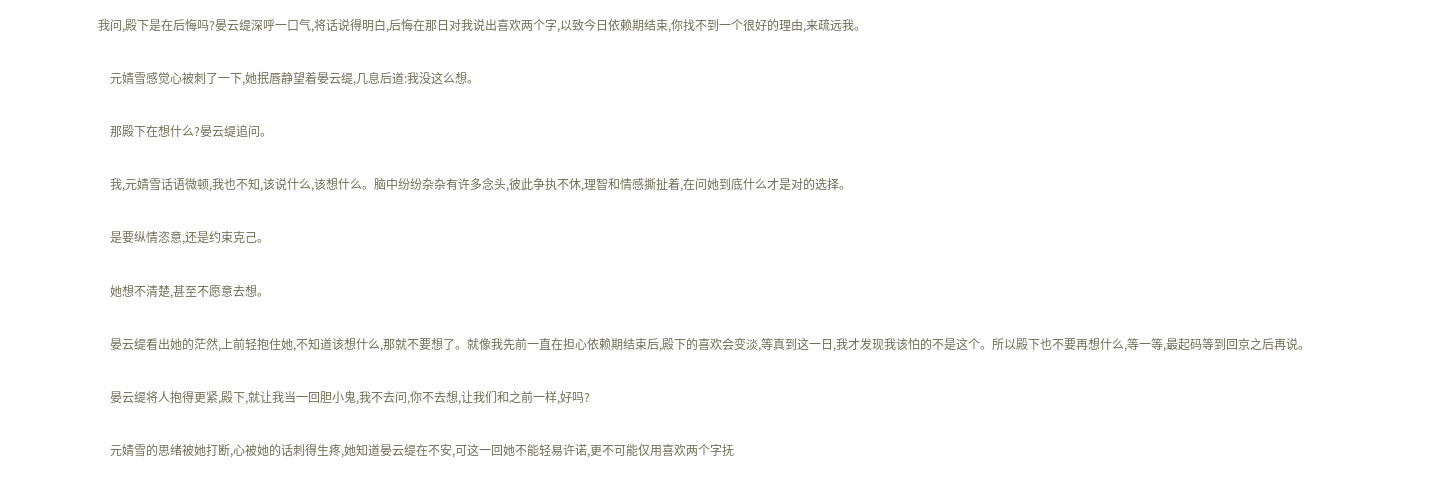我问,殿下是在后悔吗?晏云缇深呼一口气,将话说得明白,后悔在那日对我说出喜欢两个字,以致今日依赖期结束,你找不到一个很好的理由,来疏远我。

    元婧雪感觉心被刺了一下,她抿唇静望着晏云缇,几息后道:我没这么想。

    那殿下在想什么?晏云缇追问。

    我,元婧雪话语微顿,我也不知,该说什么,该想什么。脑中纷纷杂杂有许多念头,彼此争执不休,理智和情感撕扯着,在问她到底什么才是对的选择。

    是要纵情恣意,还是约束克己。

    她想不清楚,甚至不愿意去想。

    晏云缇看出她的茫然,上前轻抱住她,不知道该想什么,那就不要想了。就像我先前一直在担心依赖期结束后,殿下的喜欢会变淡,等真到这一日,我才发现我该怕的不是这个。所以殿下也不要再想什么,等一等,最起码等到回京之后再说。

    晏云缇将人抱得更紧,殿下,就让我当一回胆小鬼,我不去问,你不去想,让我们和之前一样,好吗?

    元婧雪的思绪被她打断,心被她的话刺得生疼,她知道晏云缇在不安,可这一回她不能轻易许诺,更不可能仅用喜欢两个字抚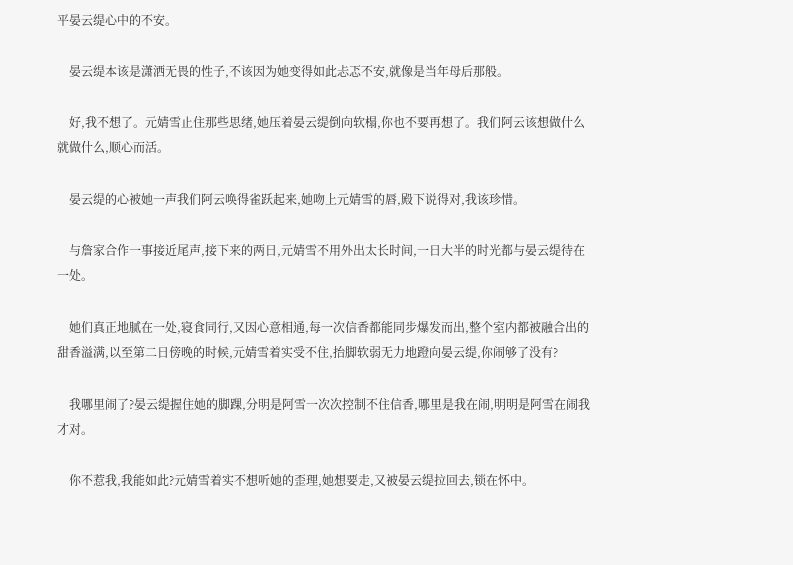平晏云缇心中的不安。

    晏云缇本该是潇洒无畏的性子,不该因为她变得如此忐忑不安,就像是当年母后那般。

    好,我不想了。元婧雪止住那些思绪,她压着晏云缇倒向软榻,你也不要再想了。我们阿云该想做什么就做什么,顺心而活。

    晏云缇的心被她一声我们阿云唤得雀跃起来,她吻上元婧雪的唇,殿下说得对,我该珍惜。

    与詹家合作一事接近尾声,接下来的两日,元婧雪不用外出太长时间,一日大半的时光都与晏云缇待在一处。

    她们真正地腻在一处,寝食同行,又因心意相通,每一次信香都能同步爆发而出,整个室内都被融合出的甜香溢满,以至第二日傍晚的时候,元婧雪着实受不住,抬脚软弱无力地蹬向晏云缇,你闹够了没有?

    我哪里闹了?晏云缇握住她的脚踝,分明是阿雪一次次控制不住信香,哪里是我在闹,明明是阿雪在闹我才对。

    你不惹我,我能如此?元婧雪着实不想听她的歪理,她想要走,又被晏云缇拉回去,锁在怀中。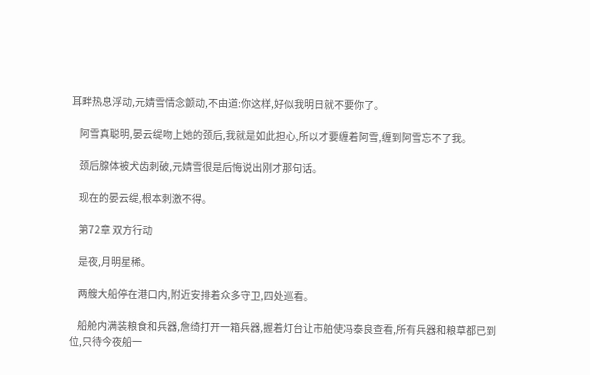耳畔热息浮动,元婧雪情念颤动,不由道:你这样,好似我明日就不要你了。

    阿雪真聪明,晏云缇吻上她的颈后,我就是如此担心,所以才要缠着阿雪,缠到阿雪忘不了我。

    颈后腺体被犬齿刺破,元婧雪很是后悔说出刚才那句话。

    现在的晏云缇,根本刺激不得。

    第72章 双方行动

    是夜,月明星稀。

    两艘大船停在港口内,附近安排着众多守卫,四处巡看。

    船舱内满装粮食和兵器,詹绮打开一箱兵器,握着灯台让市舶使冯泰良查看,所有兵器和粮草都已到位,只待今夜船一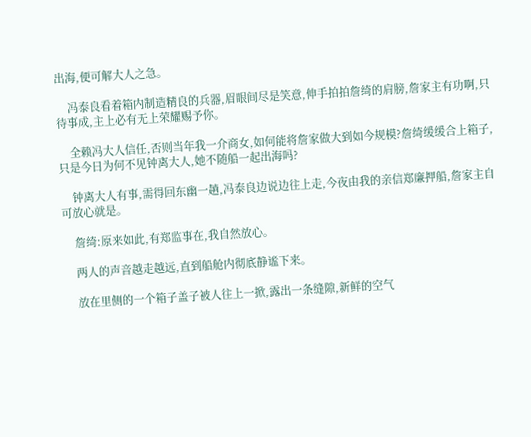出海,便可解大人之急。

    冯泰良看着箱内制造精良的兵器,眉眼间尽是笑意,伸手拍拍詹绮的肩膀,詹家主有功啊,只待事成,主上必有无上荣耀赐予你。

    全赖冯大人信任,否则当年我一介商女,如何能将詹家做大到如今规模?詹绮缓缓合上箱子,只是今日为何不见钟离大人,她不随船一起出海吗?

    钟离大人有事,需得回东幽一趟,冯泰良边说边往上走,今夜由我的亲信郑廉押船,詹家主自可放心就是。

    詹绮:原来如此,有郑监事在,我自然放心。

    两人的声音越走越远,直到船舱内彻底静谧下来。

    放在里侧的一个箱子盖子被人往上一掀,露出一条缝隙,新鲜的空气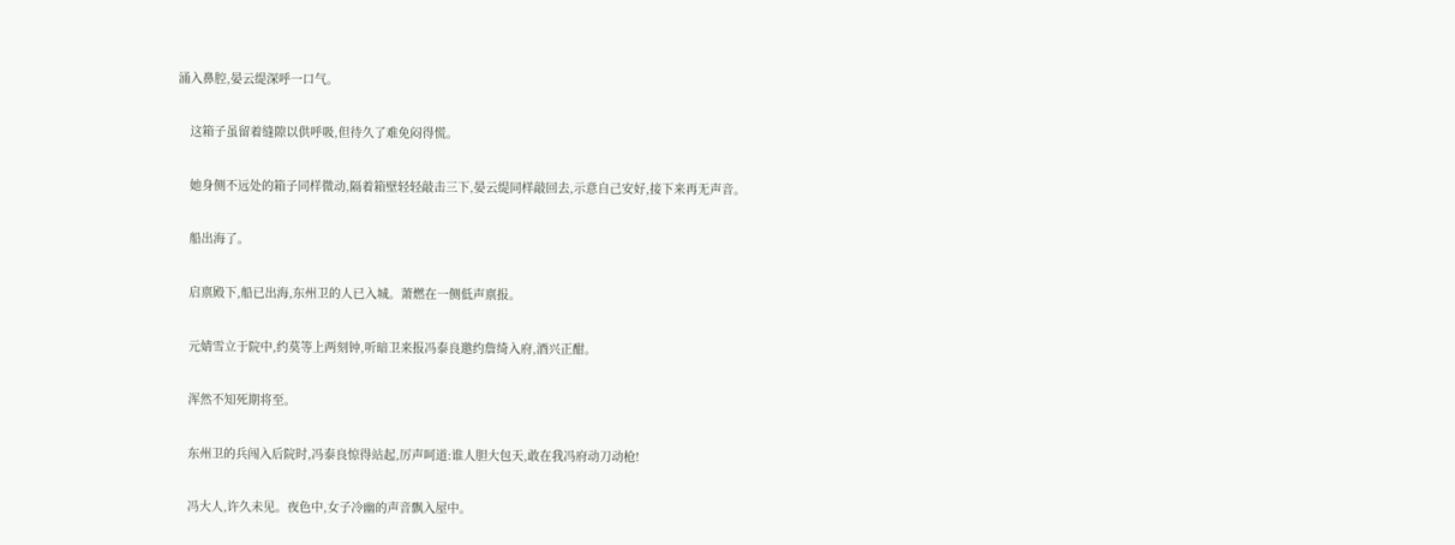涌入鼻腔,晏云缇深呼一口气。

    这箱子虽留着缝隙以供呼吸,但待久了难免闷得慌。

    她身侧不远处的箱子同样微动,隔着箱壁轻轻敲击三下,晏云缇同样敲回去,示意自己安好,接下来再无声音。

    船出海了。

    启禀殿下,船已出海,东州卫的人已入城。萧燃在一侧低声禀报。

    元婧雪立于院中,约莫等上两刻钟,听暗卫来报冯泰良邀约詹绮入府,酒兴正酣。

    浑然不知死期将至。

    东州卫的兵闯入后院时,冯泰良惊得站起,厉声呵道:谁人胆大包天,敢在我冯府动刀动枪!

    冯大人,许久未见。夜色中,女子冷幽的声音飘入屋中。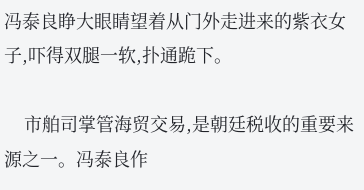冯泰良睁大眼睛望着从门外走进来的紫衣女子,吓得双腿一软,扑通跪下。

    市舶司掌管海贸交易,是朝廷税收的重要来源之一。冯泰良作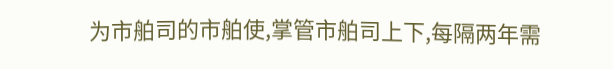为市舶司的市舶使,掌管市舶司上下,每隔两年需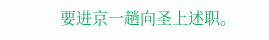要进京一趟向圣上述职。